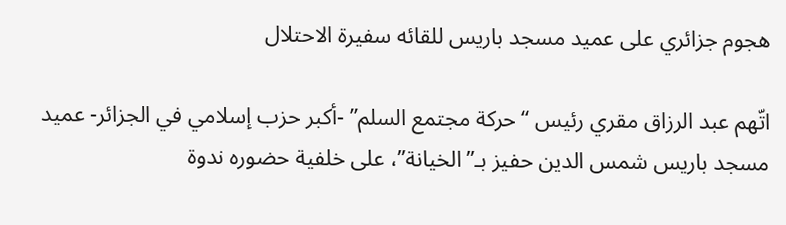هجوم جزائري على عميد مسجد باريس للقائه سفيرة الاحتلال

اتّهم عبد الرزاق مقري رئيس “حركة مجتمع السلم” -أكبر حزب إسلامي في الجزائر- عميد مسجد باريس شمس الدين حفيز بـ”الخيانة”، على خلفية حضوره ندوة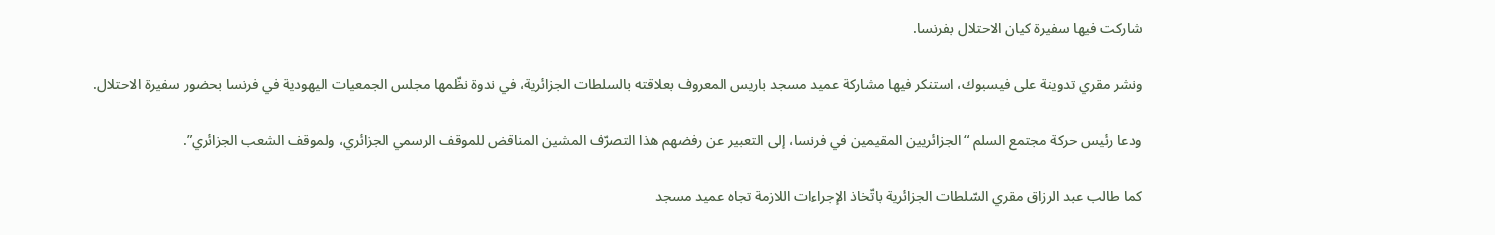شاركت فيها سفيرة كيان الاحتلال بفرنسا.

ونشر مقري تدوينة على فيسبوك، استنكر فيها مشاركة عميد مسجد باريس المعروف بعلاقته بالسلطات الجزائرية، في ندوة نظّمها مجلس الجمعيات اليهودية في فرنسا بحضور سفيرة الاحتلال.

ودعا رئيس حركة مجتمع السلم “الجزائريين المقيمين في فرنسا، إلى التعبير عن رفضهم هذا التصرّف المشين المناقض للموقف الرسمي الجزائري، ولموقف الشعب الجزائري”.

كما طالب عبد الرزاق مقري السّلطات الجزائرية باتّخاذ الإجراءات اللازمة تجاه عميد مسجد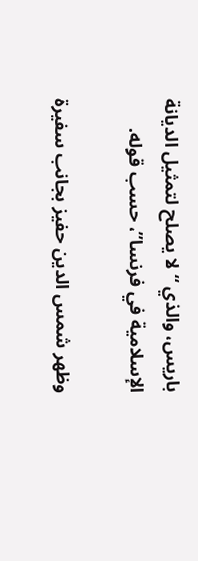باريس، والذي “لا يصلح لتمثيل الديانة الإسلامية في فرنسا”، حسب قوله.

وظهر شمس الدين حفيز بجانب سفيرة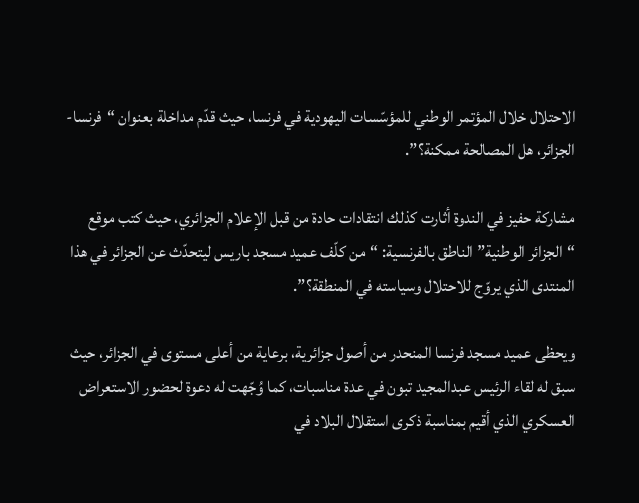الاحتلال خلال المؤتمر الوطني للمؤسّسات اليهودية في فرنسا، حيث قدّم مداخلة بعنوان “فرنسا-الجزائر، هل المصالحة ممكنة؟”.

مشاركة حفيز في الندوة أثارت كذلك انتقادات حادة من قبل الإعلام الجزائري، حيث كتب موقع “الجزائر الوطنية” الناطق بالفرنسية: “من كلّف عميد مسجد باريس ليتحدّث عن الجزائر في هذا المنتدى الذي يروّج للاحتلال وسياسته في المنطقة؟”.

ويحظى عميد مسجد فرنسا المنحدر من أصول جزائرية، برعاية من أعلى مستوى في الجزائر، حيث سبق له لقاء الرئيس عبدالمجيد تبون في عدة مناسبات، كما وُجّهت له دعوة لحضور الاستعراض العسكري الذي أقيم بمناسبة ذكرى استقلال البلاد في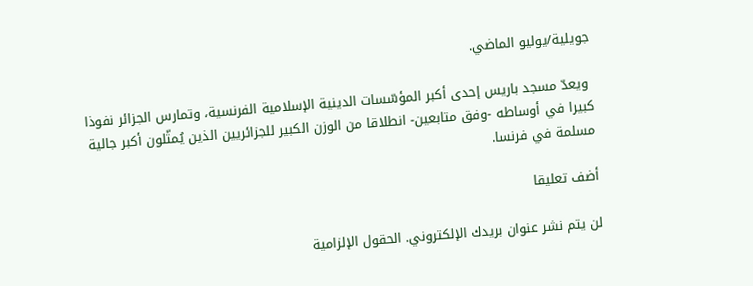جويلية/يوليو الماضي.

 ويعدّ مسجد باريس إحدى أكبر المؤسّسات الدينية الإسلامية الفرنسية، وتمارس الجزائر نفوذا كبيرا في أوساطه -وفق متابعين- انطلاقا من الوزن الكبير للجزائريين الذين يُمثّلون أكبر جالية مسلمة في فرنسا.

أضف تعليقا

لن يتم نشر عنوان بريدك الإلكتروني. الحقول الإلزامية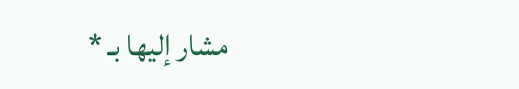مشار إليها بـ *